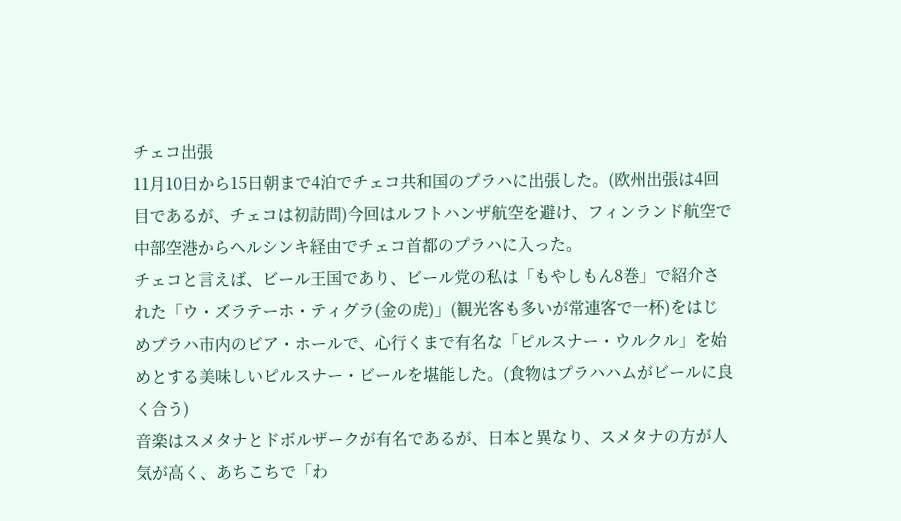チェコ出張
11月10日から15日朝まで4泊でチェコ共和国のプラハに出張した。(欧州出張は4回目であるが、チェコは初訪問)今回はルフトハンザ航空を避け、フィンランド航空で中部空港からヘルシンキ経由でチェコ首都のプラハに入った。
チェコと言えば、ビール王国であり、ビール党の私は「もやしもん8巻」で紹介された「ウ・ズラテーホ・ティグラ(金の虎)」(観光客も多いが常連客で一杯)をはじめプラハ市内のビア・ホールで、心行くまで有名な「ピルスナー・ウルクル」を始めとする美味しいピルスナー・ビールを堪能した。(食物はプラハハムがビールに良く合う)
音楽はスメタナとドボルザークが有名であるが、日本と異なり、スメタナの方が人気が高く、あちこちで「わ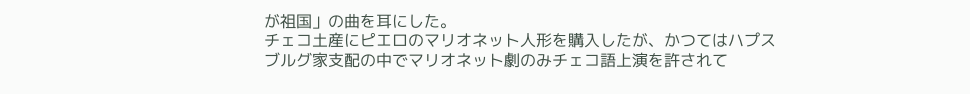が祖国」の曲を耳にした。
チェコ土産にピエロのマリオネット人形を購入したが、かつてはハプスブルグ家支配の中でマリオネット劇のみチェコ語上演を許されて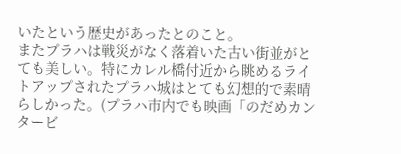いたという歴史があったとのこと。
またプラハは戦災がなく落着いた古い街並がとても美しい。特にカレル橋付近から眺めるライトアップされたプラハ城はとても幻想的で素晴らしかった。(プラハ市内でも映画「のだめカンタービ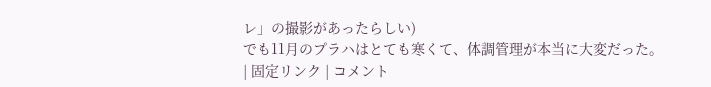レ」の撮影があったらしい)
でも11月のプラハはとても寒くて、体調管理が本当に大変だった。
| 固定リンク | コメント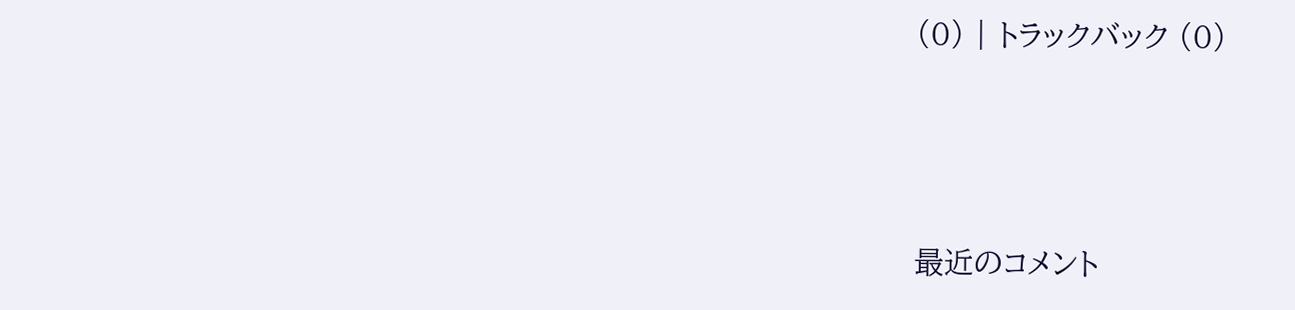(0) | トラックバック (0)



最近のコメント